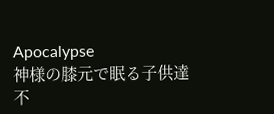Apocalypse
神様の膝元で眠る子供達
不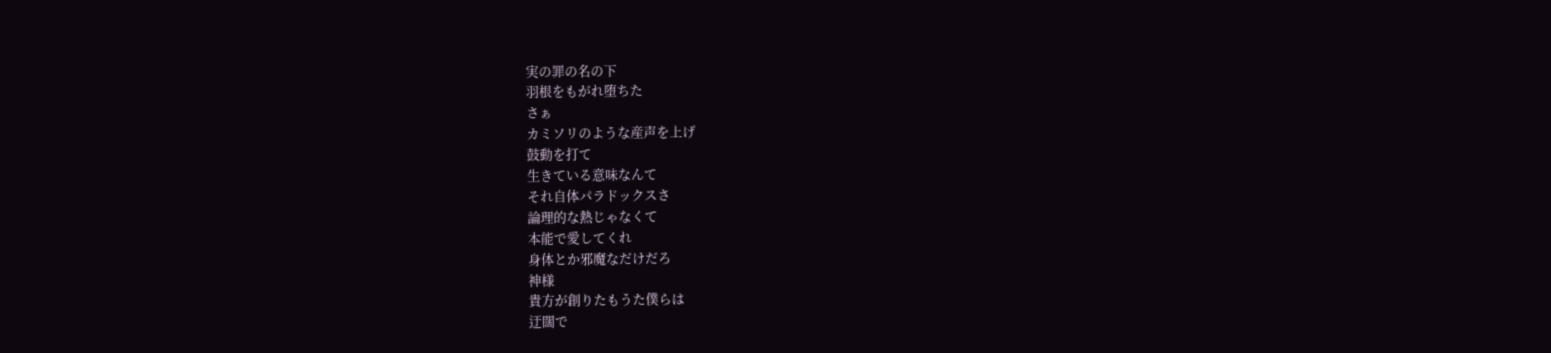実の罪の名の下
羽根をもがれ堕ちた
さぁ
カミソリのような産声を上げ
鼓動を打て
生きている意味なんて
それ自体パラドックスさ
論理的な熱じゃなくて
本能で愛してくれ
身体とか邪魔なだけだろ
神様
貴方が創りたもうた僕らは
迂闊で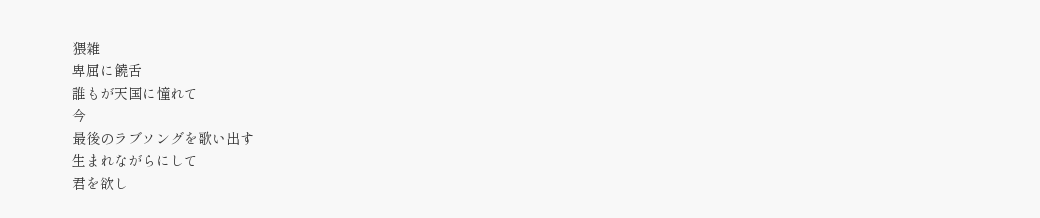猥雑
卑屈に饒舌
誰もが天国に憧れて
今
最後のラブソングを歌い出す
生まれながらにして
君を欲し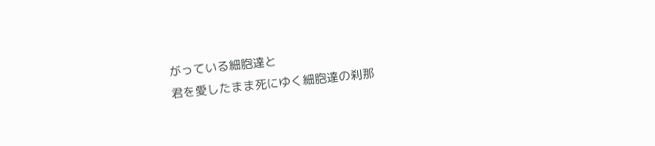がっている細胞達と
君を愛したまま死にゆく細胞達の刹那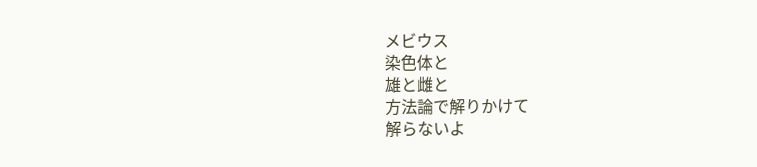メビウス
染色体と
雄と雌と
方法論で解りかけて
解らないよ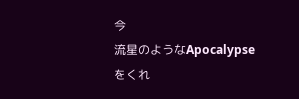今
流星のようなApocalypseをくれ